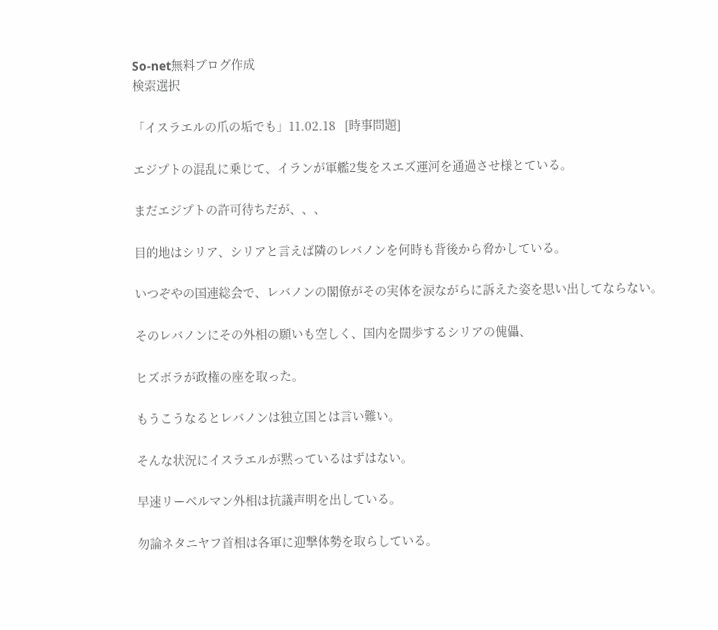So-net無料ブログ作成
検索選択

「イスラエルの爪の垢でも」11.02.18   [時事問題]

エジプトの混乱に乗じて、イランが軍艦2隻をスエズ運河を通過させ様とている。

まだエジプトの許可待ちだが、、、

目的地はシリア、シリアと言えば隣のレバノンを何時も背後から脅かしている。

いつぞやの国連総会で、レバノンの閣僚がその実体を涙ながらに訴えた姿を思い出してならない。

そのレバノンにその外相の願いも空しく、国内を闊歩するシリアの傀儡、

ヒズボラが政権の座を取った。

もうこうなるとレバノンは独立国とは言い難い。

そんな状況にイスラエルが黙っているはずはない。

早速リーベルマン外相は抗議声明を出している。

勿論ネタニヤフ首相は各軍に迎撃体勢を取らしている。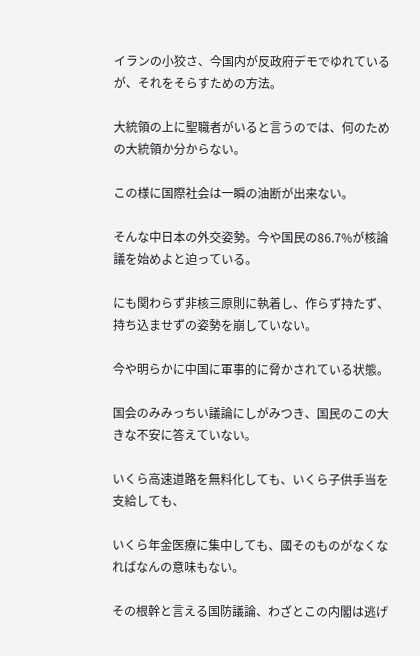イランの小狡さ、今国内が反政府デモでゆれているが、それをそらすための方法。

大統領の上に聖職者がいると言うのでは、何のための大統領か分からない。

この様に国際社会は一瞬の油断が出来ない。

そんな中日本の外交姿勢。今や国民の86.7%が核論議を始めよと迫っている。

にも関わらず非核三原則に執着し、作らず持たず、持ち込ませずの姿勢を崩していない。

今や明らかに中国に軍事的に脅かされている状態。

国会のみみっちい議論にしがみつき、国民のこの大きな不安に答えていない。

いくら高速道路を無料化しても、いくら子供手当を支給しても、

いくら年金医療に集中しても、國そのものがなくなればなんの意味もない。

その根幹と言える国防議論、わざとこの内閣は逃げ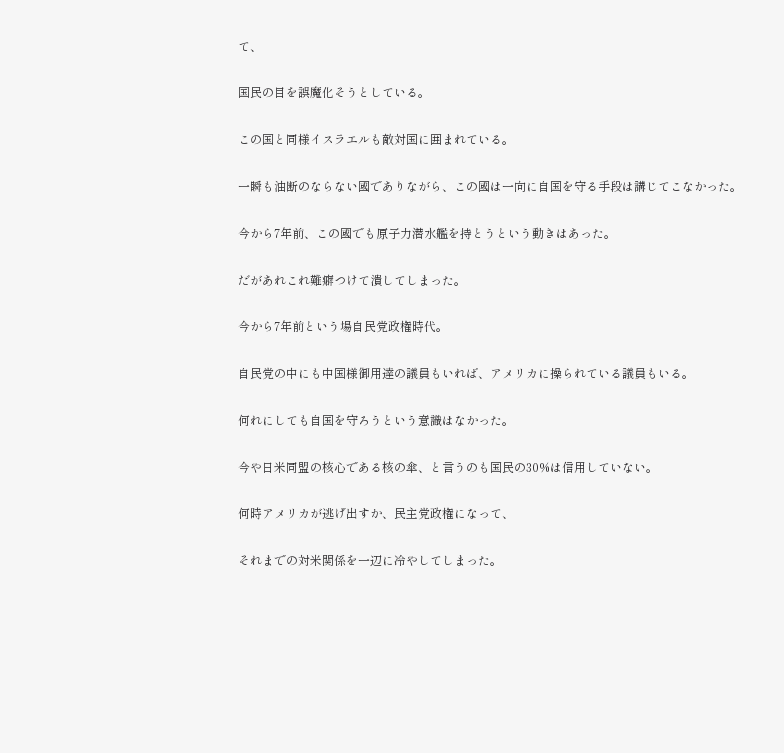て、

国民の目を誤魔化そうとしている。

この国と同様イスラエルも敵対国に囲まれている。

一瞬も油断のならない國でありながら、この國は一向に自国を守る手段は講じてこなかった。

今から7年前、この國でも原子力潜水艦を持とうという動きはあった。

だがあれこれ難癖つけて潰してしまった。

今から7年前という場自民党政権時代。

自民党の中にも中国様御用達の議員もいれば、アメリカに操られている議員もいる。

何れにしても自国を守ろうという意識はなかった。

今や日米同盟の核心である核の傘、と言うのも国民の30%は信用していない。

何時アメリカが逃げ出すか、民主党政権になって、

それまでの対米関係を一辺に冷やしてしまった。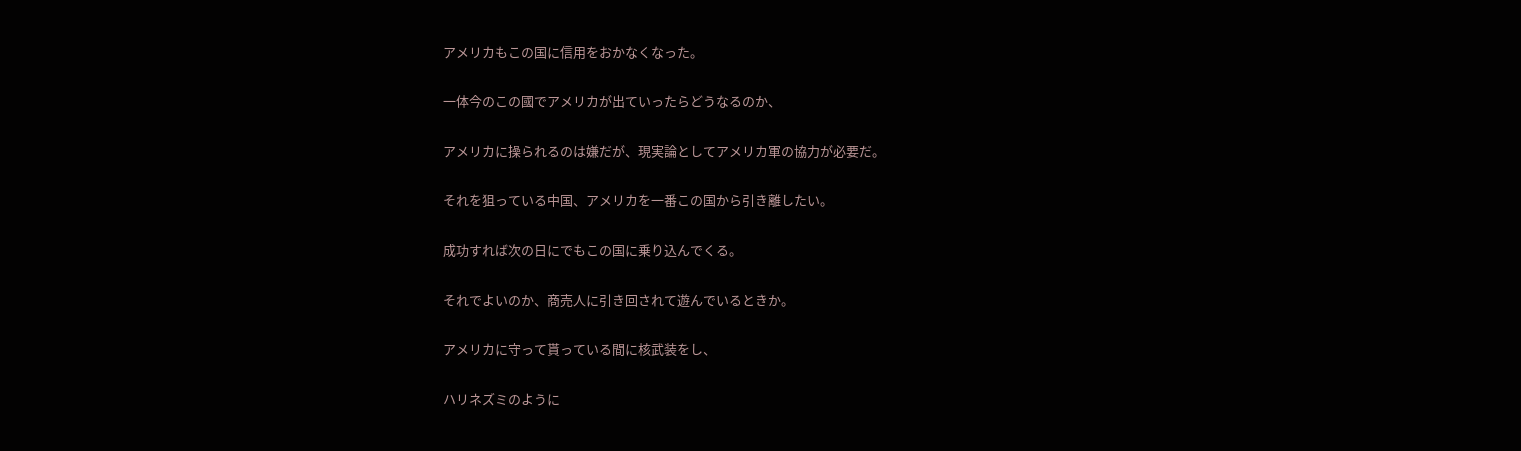アメリカもこの国に信用をおかなくなった。

一体今のこの國でアメリカが出ていったらどうなるのか、

アメリカに操られるのは嫌だが、現実論としてアメリカ軍の協力が必要だ。

それを狙っている中国、アメリカを一番この国から引き離したい。

成功すれば次の日にでもこの国に乗り込んでくる。

それでよいのか、商売人に引き回されて遊んでいるときか。

アメリカに守って貰っている間に核武装をし、

ハリネズミのように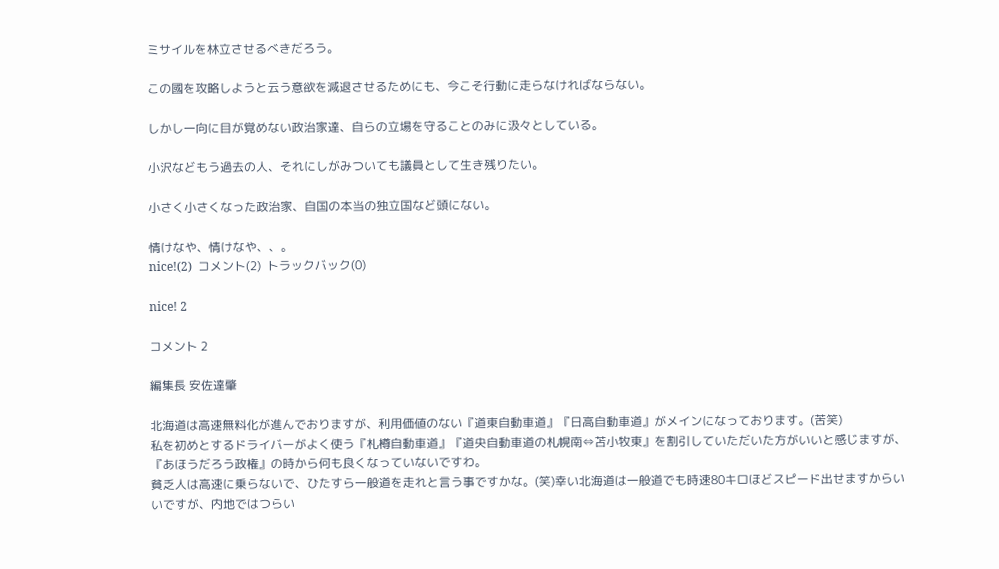ミサイルを林立させるべきだろう。

この國を攻略しようと云う意欲を減退させるためにも、今こそ行動に走らなければならない。

しかし一向に目が覚めない政治家達、自らの立場を守ることのみに汲々としている。

小沢などもう過去の人、それにしがみついても議員として生き残りたい。

小さく小さくなった政治家、自国の本当の独立国など頭にない。

情けなや、情けなや、、。
nice!(2)  コメント(2)  トラックバック(0)

nice! 2

コメント 2

編集長 安佐達肇

北海道は高速無料化が進んでおりますが、利用価値のない『道東自動車道』『日高自動車道』がメインになっております。(苦笑)
私を初めとするドライバーがよく使う『札樽自動車道』『道央自動車道の札幌南⇔苫小牧東』を割引していただいた方がいいと感じますが、『あほうだろう政権』の時から何も良くなっていないですわ。
貧乏人は高速に乗らないで、ひたすら一般道を走れと言う事ですかな。(笑)幸い北海道は一般道でも時速80キロほどスピード出せますからいいですが、内地ではつらい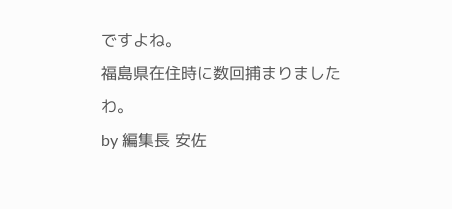ですよね。
福島県在住時に数回捕まりましたわ。
by 編集長 安佐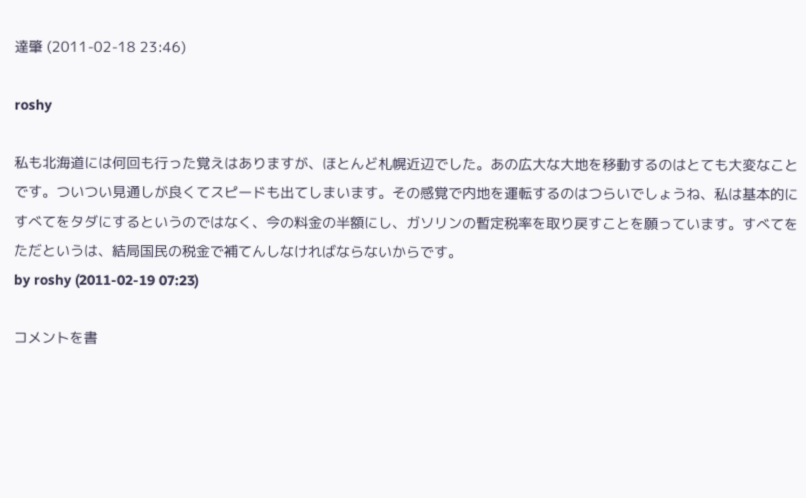達肇 (2011-02-18 23:46)

roshy

私も北海道には何回も行った覚えはありますが、ほとんど札幌近辺でした。あの広大な大地を移動するのはとても大変なことです。ついつい見通しが良くてスピードも出てしまいます。その感覚で内地を運転するのはつらいでしょうね、私は基本的にすべてをタダにするというのではなく、今の料金の半額にし、ガソリンの暫定税率を取り戻すことを願っています。すべてをただというは、結局国民の税金で補てんしなければならないからです。
by roshy (2011-02-19 07:23)

コメントを書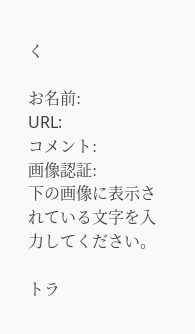く

お名前:
URL:
コメント:
画像認証:
下の画像に表示されている文字を入力してください。

トラ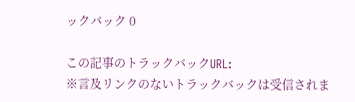ックバック 0

この記事のトラックバックURL:
※言及リンクのないトラックバックは受信されま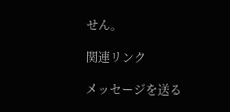せん。

関連リンク

メッセージを送る